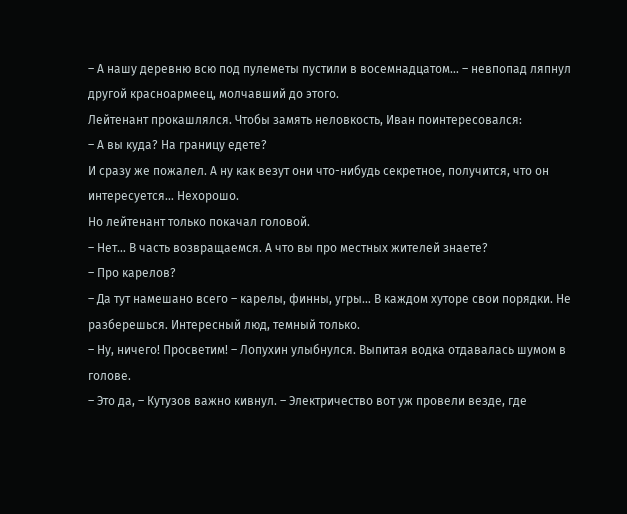– А нашу деревню всю под пулеметы пустили в восемнадцатом… – невпопад ляпнул другой красноармеец, молчавший до этого.
Лейтенант прокашлялся. Чтобы замять неловкость, Иван поинтересовался:
– А вы куда? На границу едете?
И сразу же пожалел. А ну как везут они что-нибудь секретное, получится, что он интересуется… Нехорошо.
Но лейтенант только покачал головой.
– Нет… В часть возвращаемся. А что вы про местных жителей знаете?
– Про карелов?
– Да тут намешано всего – карелы, финны, угры… В каждом хуторе свои порядки. Не разберешься. Интересный люд, темный только.
– Ну, ничего! Просветим! – Лопухин улыбнулся. Выпитая водка отдавалась шумом в голове.
– Это да, – Кутузов важно кивнул. – Электричество вот уж провели везде, где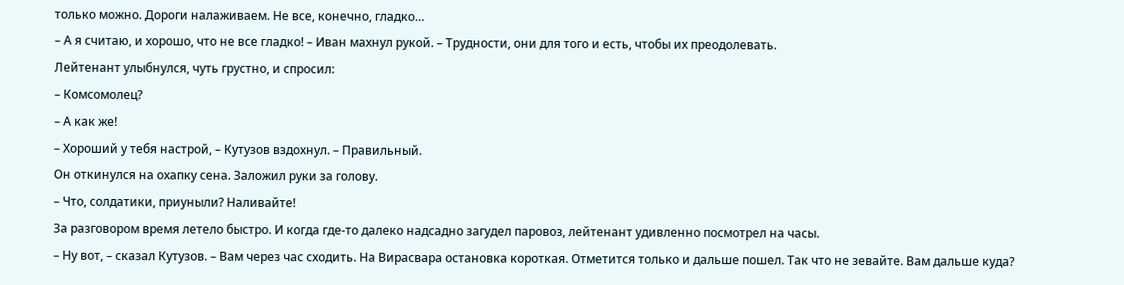только можно. Дороги налаживаем. Не все, конечно, гладко…
– А я считаю, и хорошо, что не все гладко! – Иван махнул рукой. – Трудности, они для того и есть, чтобы их преодолевать.
Лейтенант улыбнулся, чуть грустно, и спросил:
– Комсомолец?
– А как же!
– Хороший у тебя настрой, – Кутузов вздохнул. – Правильный.
Он откинулся на охапку сена. Заложил руки за голову.
– Что, солдатики, приуныли? Наливайте!
За разговором время летело быстро. И когда где-то далеко надсадно загудел паровоз, лейтенант удивленно посмотрел на часы.
– Ну вот, – сказал Кутузов. – Вам через час сходить. На Вирасвара остановка короткая. Отметится только и дальше пошел. Так что не зевайте. Вам дальше куда?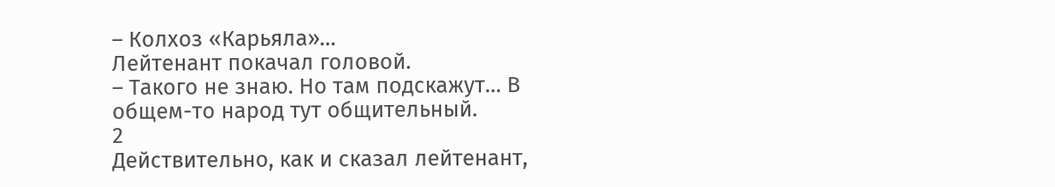– Колхоз «Карьяла»…
Лейтенант покачал головой.
– Такого не знаю. Но там подскажут… В общем-то народ тут общительный.
2
Действительно, как и сказал лейтенант,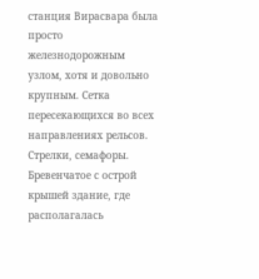станция Вирасвара была просто железнодорожным узлом, хотя и довольно крупным. Сетка пересекающихся во всех направлениях рельсов. Стрелки, семафоры. Бревенчатое с острой крышей здание, где располагалась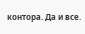контора. Да и все.